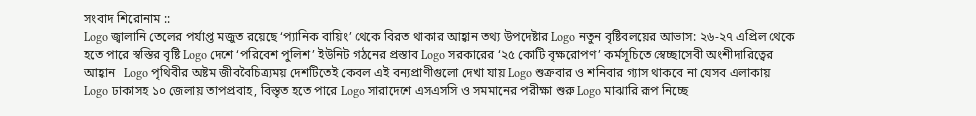সংবাদ শিরোনাম ::
Logo জ্বালানি তেলের পর্যাপ্ত মজুত রয়েছে ‘প্যানিক বায়িং’ থেকে বিরত থাকার আহ্বান তথ্য উপদেষ্টার Logo নতুন বৃষ্টিবলয়ের আভাস: ২৬-২৭ এপ্রিল থেকে হতে পারে স্বস্তির বৃষ্টি Logo দেশে ‘পরিবেশ পুলিশ’ ইউনিট গঠনের প্রস্তাব Logo সরকারের ‘২৫ কোটি বৃক্ষরোপণ’ কর্মসূচিতে স্বেচ্ছাসেবী অংশীদারিত্বের আহ্বান   Logo পৃথিবীর অষ্টম জীববৈচিত্র্যময় দেশটিতেই কেবল এই বন্যপ্রাণীগুলো দেখা যায় Logo শুক্রবার ও শনিবার গ্যাস থাকবে না যেসব এলাকায় Logo ঢাকাসহ ১০ জেলায় তাপপ্রবাহ, বিস্তৃত হতে পারে Logo সারাদেশে এসএসসি ও সমমানের পরীক্ষা শুরু Logo মাঝারি রূপ নিচ্ছে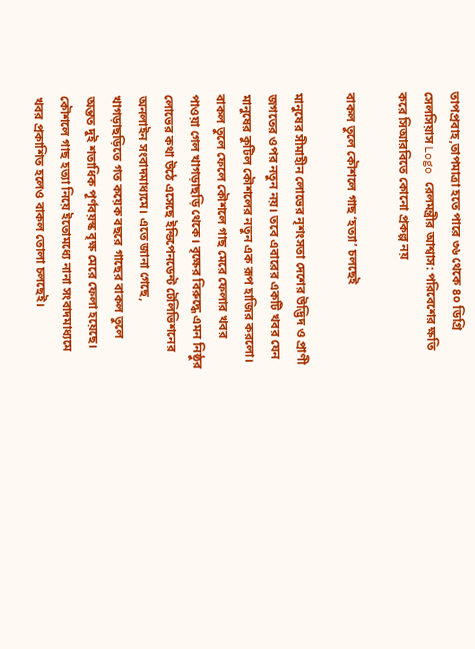তাপপ্রবাহ,তাপমাত্রা হতে পারে ৩৬ থেকে ৪০ ডিগ্রি সেলসিয়াস Logo রেলমন্ত্রীর আশ্বাস: পরিবেশের ক্ষতি করে সিআরবিতে কোনো প্রকল্প নয়

বাকল তুলে কৌশলে গাছ ‘হত্যা’ চলছেই

মানুষের সীমাহীন লোভের নৃশংসতা দেশের উদ্ভিদ ও প্রাণী জগতের ওপর নতুন নয়। তবে এবারের একটি খবর যেন মানুষের কুটিল কৌশলের নতুন এক রূপ হাজির করলো। বাকল তুলে ফেলে কৌশলে গাছ মেরে ফেলার খবর পাওয়া গেল খাগড়াছড়ি থেকে। বৃক্ষের বিরুদ্ধে এমন নিষ্ঠুর লোভের কথা উঠে এসেছে ইন্ডিপেনডেন্ট টেলিভিশনের অনলাইন সংবাদমাধ্যমে। এতে জানা গেছে, খাগড়াছড়িতে গত কয়েক বছরে গাছের বাকল তুলে অন্তত দুই শতাধিক পূর্ণবয়স্ক বৃক্ষ মেরে ফেলা হয়েছে। কৌশলে গাছ হত্যা নিয়ে ইতোমধ্যে নানা সংবাদমাধ্যমে খবর প্রকাশিত হলেও বাকল তোলা চলছেই।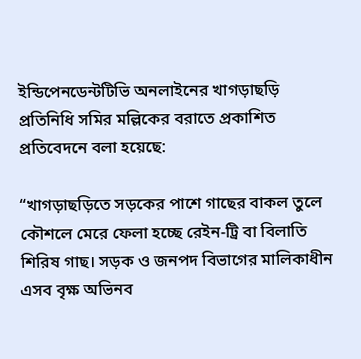ইন্ডিপেনডেন্টটিভি অনলাইনের খাগড়াছড়ি প্রতিনিধি সমির মল্লিকের বরাতে প্রকাশিত প্রতিবেদনে বলা হয়েছে:

“খাগড়াছড়িতে সড়কের পাশে গাছের বাকল তুলে কৌশলে মেরে ফেলা হচ্ছে রেইন-ট্রি বা বিলাতি শিরিষ গাছ। সড়ক ও জনপদ বিভাগের মালিকাধীন এসব বৃক্ষ অভিনব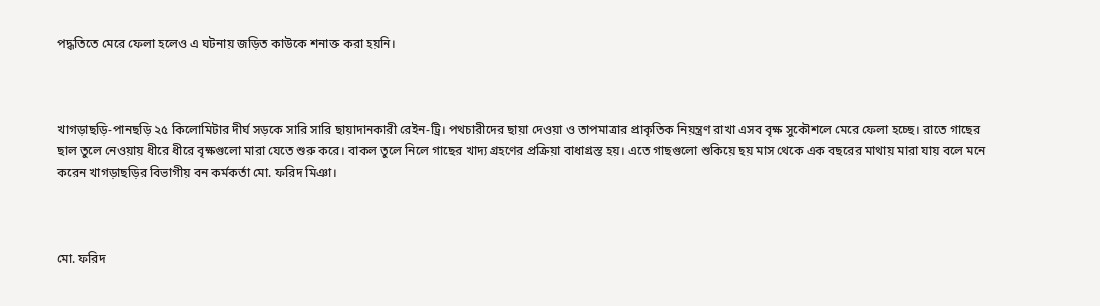পদ্ধতিতে মেরে ফেলা হলেও এ ঘটনায় জড়িত কাউকে শনাক্ত করা হয়নি।



খাগড়াছড়ি-পানছড়ি ২৫ কিলোমিটার দীর্ঘ সড়কে সারি সারি ছায়াদানকারী রেইন-ট্রি। পথচারীদের ছায়া দেওয়া ও তাপমাত্রার প্রাকৃতিক নিয়ন্ত্রণ রাখা এসব বৃক্ষ সুকৌশলে মেরে ফেলা হচ্ছে। রাতে গাছের ছাল তুলে নেওয়ায় ধীরে ধীরে বৃক্ষগুলো মারা যেতে শুরু করে। বাকল তুলে নিলে গাছের খাদ্য গ্রহণের প্রক্রিয়া বাধাগ্রস্ত হয়। এতে গাছগুলো শুকিয়ে ছয় মাস থেকে এক বছরের মাথায় মারা যায় বলে মনে করেন খাগড়াছড়ির বিভাগীয় বন কর্মকর্তা মো. ফরিদ মিঞা।



মো. ফরিদ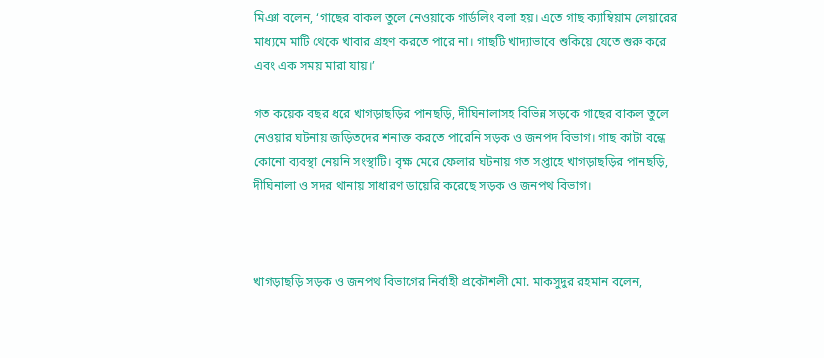মিঞা বলেন, ‘গাছের বাকল তুলে নেওয়াকে গার্ডলিং বলা হয়। এতে গাছ ক্যাম্বিয়াম লেয়ারের মাধ্যমে মাটি থেকে খাবার গ্রহণ করতে পারে না। গাছটি খাদ্যাভাবে শুকিয়ে যেতে শুরু করে এবং এক সময় মারা যায়।’

গত কয়েক বছর ধরে খাগড়াছড়ির পানছড়ি, দীঘিনালাসহ বিভিন্ন সড়কে গাছের বাকল তুলে নেওয়ার ঘটনায় জড়িতদের শনাক্ত করতে পারেনি সড়ক ও জনপদ বিভাগ। গাছ কাটা বন্ধে কোনো ব্যবস্থা নেয়নি সংস্থাটি। বৃক্ষ মেরে ফেলার ঘটনায় গত সপ্তাহে খাগড়াছড়ির পানছড়ি, দীঘিনালা ও সদর থানায় সাধারণ ডায়েরি করেছে সড়ক ও জনপথ বিভাগ।



খাগড়াছড়ি সড়ক ও জনপথ বিভাগের নির্বাহী প্রকৌশলী মো. মাকসুদুর রহমান বলেন,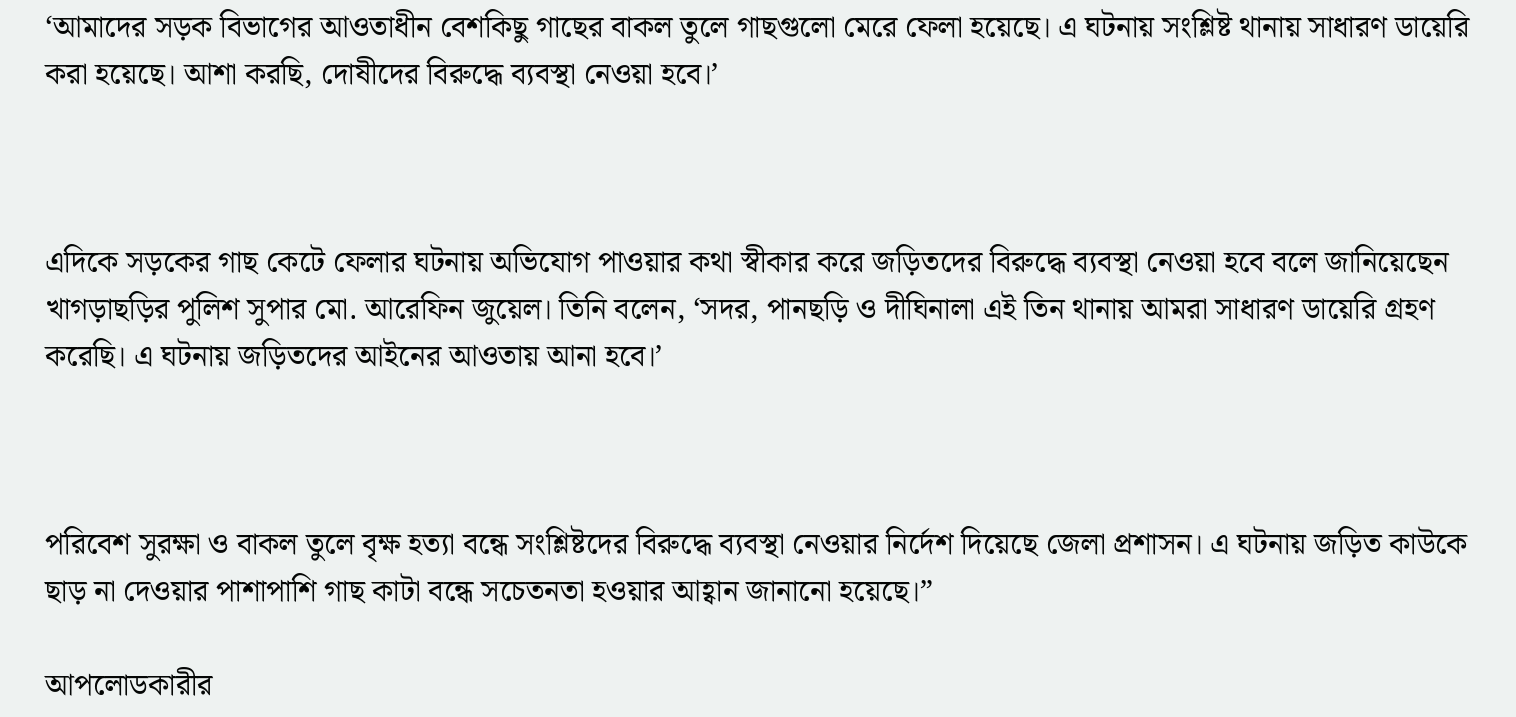‘আমাদের সড়ক বিভাগের আওতাধীন বেশকিছু গাছের বাকল তুলে গাছগুলো মেরে ফেলা হয়েছে। এ ঘটনায় সংশ্লিষ্ট থানায় সাধারণ ডায়েরি করা হয়েছে। আশা করছি, দোষীদের বিরুদ্ধে ব্যবস্থা নেওয়া হবে।’



এদিকে সড়কের গাছ কেটে ফেলার ঘটনায় অভিযোগ পাওয়ার কথা স্বীকার করে জড়িতদের বিরুদ্ধে ব্যবস্থা নেওয়া হবে বলে জানিয়েছেন খাগড়াছড়ির পুলিশ সুপার মো. আরেফিন জুয়েল। তিনি বলেন, ‘সদর, পানছড়ি ও দীঘিনালা এই তিন থানায় আমরা সাধারণ ডায়েরি গ্রহণ করেছি। এ ঘটনায় জড়িতদের আইনের আওতায় আনা হবে।’



পরিবেশ সুরক্ষা ও বাকল তুলে বৃক্ষ হত্যা বন্ধে সংশ্লিষ্টদের বিরুদ্ধে ব্যবস্থা নেওয়ার নির্দেশ দিয়েছে জেলা প্রশাসন। এ ঘটনায় জড়িত কাউকে ছাড় না দেওয়ার পাশাপাশি গাছ কাটা বন্ধে সচেতনতা হওয়ার আহ্বান জানানো হয়েছে।”

আপলোডকারীর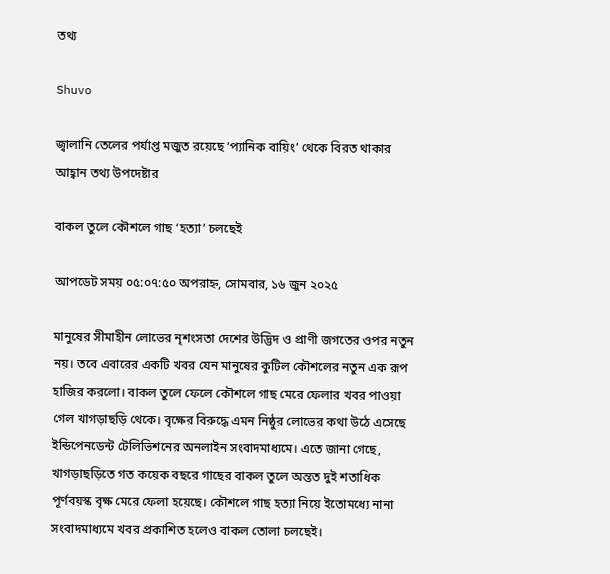তথ্য

Shuvo

জ্বালানি তেলের পর্যাপ্ত মজুত রয়েছে ‘প্যানিক বায়িং’ থেকে বিরত থাকার আহ্বান তথ্য উপদেষ্টার

বাকল তুলে কৌশলে গাছ ‘হত্যা’ চলছেই

আপডেট সময় ০৫:০৭:৫০ অপরাহ্ন, সোমবার, ১৬ জুন ২০২৫

মানুষের সীমাহীন লোভের নৃশংসতা দেশের উদ্ভিদ ও প্রাণী জগতের ওপর নতুন নয়। তবে এবারের একটি খবর যেন মানুষের কুটিল কৌশলের নতুন এক রূপ হাজির করলো। বাকল তুলে ফেলে কৌশলে গাছ মেরে ফেলার খবর পাওয়া গেল খাগড়াছড়ি থেকে। বৃক্ষের বিরুদ্ধে এমন নিষ্ঠুর লোভের কথা উঠে এসেছে ইন্ডিপেনডেন্ট টেলিভিশনের অনলাইন সংবাদমাধ্যমে। এতে জানা গেছে, খাগড়াছড়িতে গত কয়েক বছরে গাছের বাকল তুলে অন্তত দুই শতাধিক পূর্ণবয়স্ক বৃক্ষ মেরে ফেলা হয়েছে। কৌশলে গাছ হত্যা নিয়ে ইতোমধ্যে নানা সংবাদমাধ্যমে খবর প্রকাশিত হলেও বাকল তোলা চলছেই।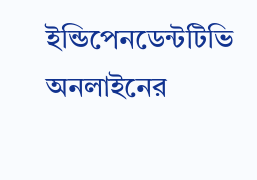ইন্ডিপেনডেন্টটিভি অনলাইনের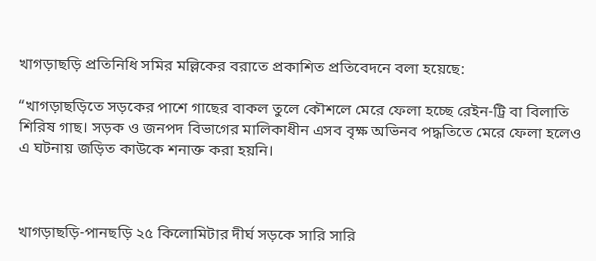খাগড়াছড়ি প্রতিনিধি সমির মল্লিকের বরাতে প্রকাশিত প্রতিবেদনে বলা হয়েছে:

“খাগড়াছড়িতে সড়কের পাশে গাছের বাকল তুলে কৌশলে মেরে ফেলা হচ্ছে রেইন-ট্রি বা বিলাতি শিরিষ গাছ। সড়ক ও জনপদ বিভাগের মালিকাধীন এসব বৃক্ষ অভিনব পদ্ধতিতে মেরে ফেলা হলেও এ ঘটনায় জড়িত কাউকে শনাক্ত করা হয়নি।



খাগড়াছড়ি-পানছড়ি ২৫ কিলোমিটার দীর্ঘ সড়কে সারি সারি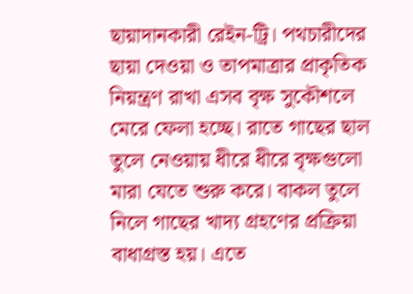ছায়াদানকারী রেইন-ট্রি। পথচারীদের ছায়া দেওয়া ও তাপমাত্রার প্রাকৃতিক নিয়ন্ত্রণ রাখা এসব বৃক্ষ সুকৌশলে মেরে ফেলা হচ্ছে। রাতে গাছের ছাল তুলে নেওয়ায় ধীরে ধীরে বৃক্ষগুলো মারা যেতে শুরু করে। বাকল তুলে নিলে গাছের খাদ্য গ্রহণের প্রক্রিয়া বাধাগ্রস্ত হয়। এতে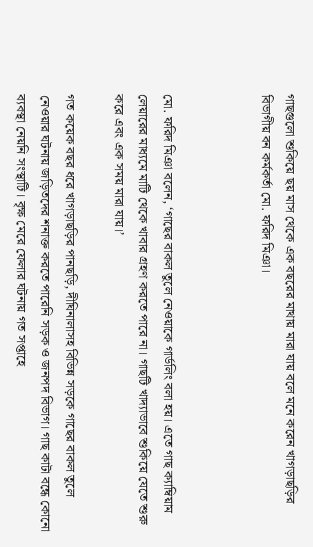গাছগুলো শুকিয়ে ছয় মাস থেকে এক বছরের মাথায় মারা যায় বলে মনে করেন খাগড়াছড়ির বিভাগীয় বন কর্মকর্তা মো. ফরিদ মিঞা।



মো. ফরিদ মিঞা বলেন, ‘গাছের বাকল তুলে নেওয়াকে গার্ডলিং বলা হয়। এতে গাছ ক্যাম্বিয়াম লেয়ারের মাধ্যমে মাটি থেকে খাবার গ্রহণ করতে পারে না। গাছটি খাদ্যাভাবে শুকিয়ে যেতে শুরু করে এবং এক সময় মারা যায়।’

গত কয়েক বছর ধরে খাগড়াছড়ির পানছড়ি, দীঘিনালাসহ বিভিন্ন সড়কে গাছের বাকল তুলে নেওয়ার ঘটনায় জড়িতদের শনাক্ত করতে পারেনি সড়ক ও জনপদ বিভাগ। গাছ কাটা বন্ধে কোনো ব্যবস্থা নেয়নি সংস্থাটি। বৃক্ষ মেরে ফেলার ঘটনায় গত সপ্তাহে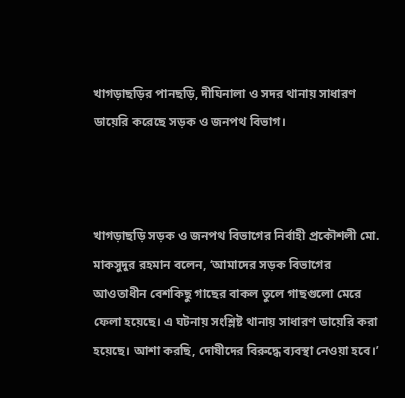খাগড়াছড়ির পানছড়ি, দীঘিনালা ও সদর থানায় সাধারণ ডায়েরি করেছে সড়ক ও জনপথ বিভাগ।



খাগড়াছড়ি সড়ক ও জনপথ বিভাগের নির্বাহী প্রকৌশলী মো. মাকসুদুর রহমান বলেন, ‘আমাদের সড়ক বিভাগের আওতাধীন বেশকিছু গাছের বাকল তুলে গাছগুলো মেরে ফেলা হয়েছে। এ ঘটনায় সংশ্লিষ্ট থানায় সাধারণ ডায়েরি করা হয়েছে। আশা করছি, দোষীদের বিরুদ্ধে ব্যবস্থা নেওয়া হবে।’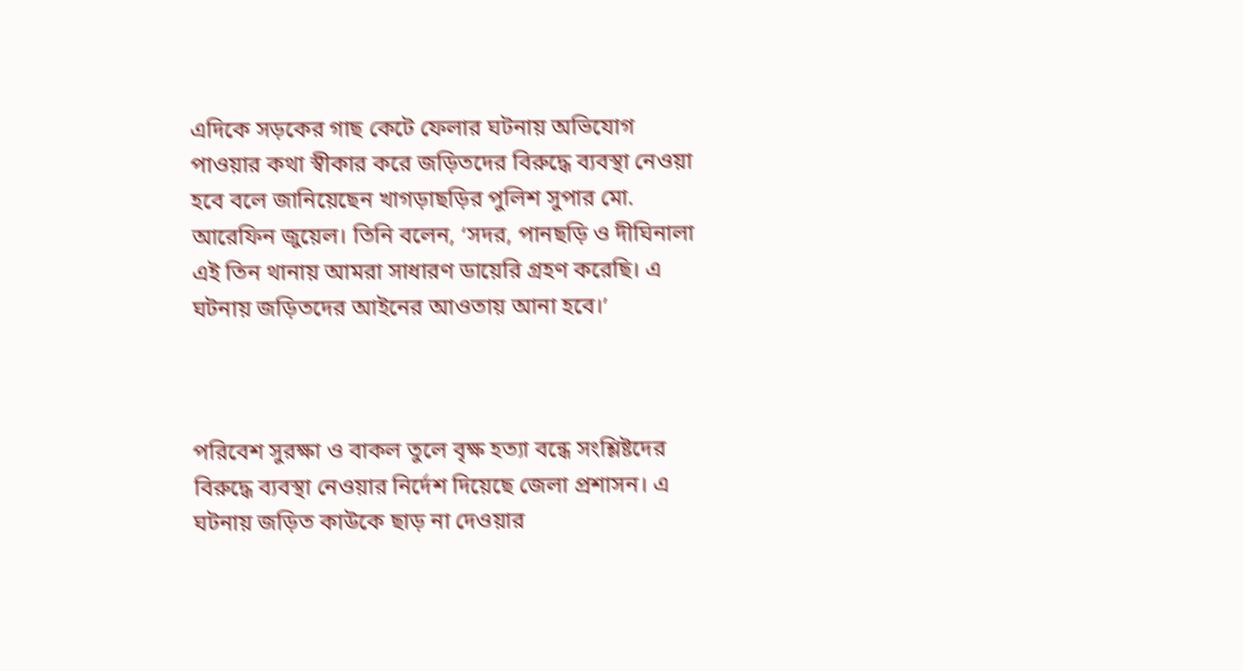এদিকে সড়কের গাছ কেটে ফেলার ঘটনায় অভিযোগ পাওয়ার কথা স্বীকার করে জড়িতদের বিরুদ্ধে ব্যবস্থা নেওয়া হবে বলে জানিয়েছেন খাগড়াছড়ির পুলিশ সুপার মো. আরেফিন জুয়েল। তিনি বলেন, ‘সদর, পানছড়ি ও দীঘিনালা এই তিন থানায় আমরা সাধারণ ডায়েরি গ্রহণ করেছি। এ ঘটনায় জড়িতদের আইনের আওতায় আনা হবে।’



পরিবেশ সুরক্ষা ও বাকল তুলে বৃক্ষ হত্যা বন্ধে সংশ্লিষ্টদের বিরুদ্ধে ব্যবস্থা নেওয়ার নির্দেশ দিয়েছে জেলা প্রশাসন। এ ঘটনায় জড়িত কাউকে ছাড় না দেওয়ার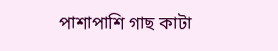পাশাপাশি গাছ কাটা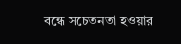বন্ধে সচেতনতা হওয়ার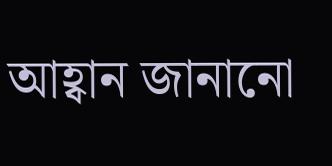আহ্বান জানানো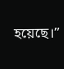হয়েছে।”